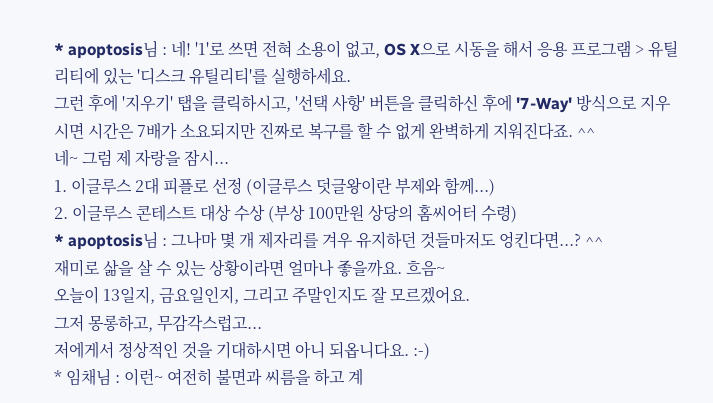* apoptosis님 : 네! '1'로 쓰면 전혀 소용이 없고, OS X으로 시동을 해서 응용 프로그램 > 유틸리티에 있는 '디스크 유틸리티'를 실행하세요.
그런 후에 '지우기' 탭을 클릭하시고, '선택 사항' 버튼을 클릭하신 후에 '7-Way' 방식으로 지우시면 시간은 7배가 소요되지만 진짜로 복구를 할 수 없게 완벽하게 지워진다죠. ^^
네~ 그럼 제 자랑을 잠시...
1. 이글루스 2대 피플로 선정 (이글루스 덧글왕이란 부제와 함께...)
2. 이글루스 콘테스트 대상 수상 (부상 100만원 상당의 홈씨어터 수령)
* apoptosis님 : 그나마 몇 개 제자리를 겨우 유지하던 것들마저도 엉킨다면...? ^^
재미로 삶을 살 수 있는 상황이라면 얼마나 좋을까요. 흐음~
오늘이 13일지, 금요일인지, 그리고 주말인지도 잘 모르겠어요.
그저 몽롱하고, 무감각스럽고...
저에게서 정상적인 것을 기대하시면 아니 되옵니다요. :-)
* 임채님 : 이런~ 여전히 불면과 씨름을 하고 계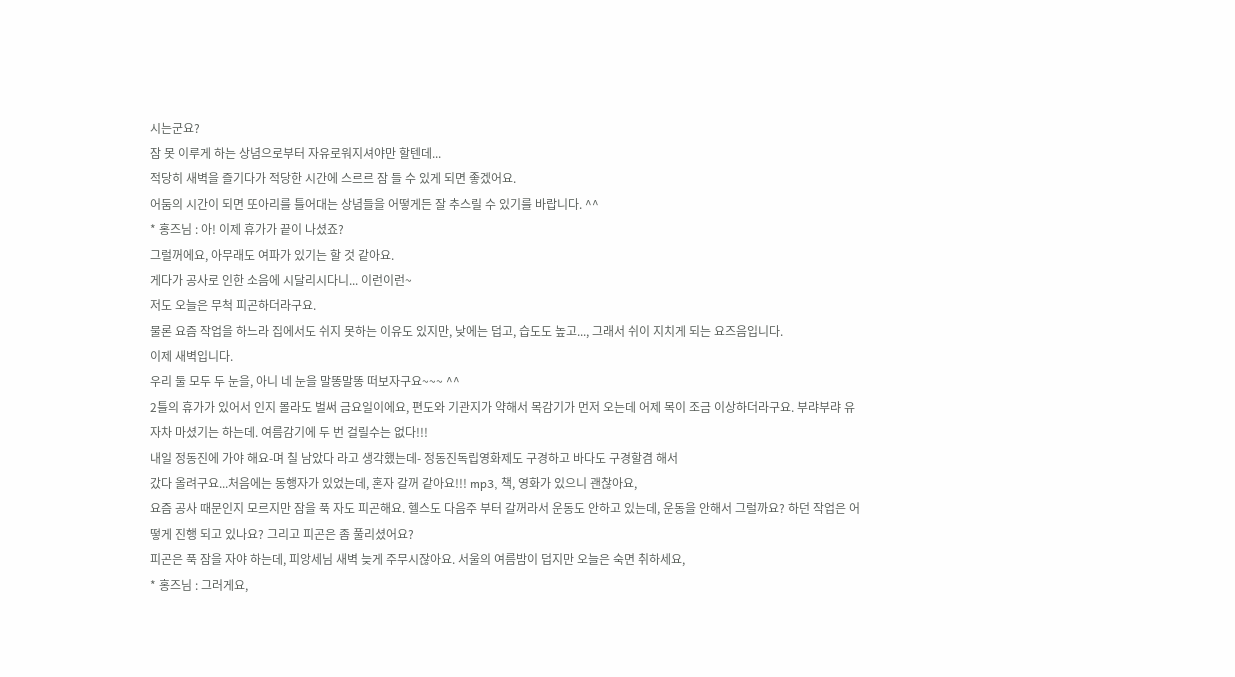시는군요?
잠 못 이루게 하는 상념으로부터 자유로워지셔야만 할텐데...
적당히 새벽을 즐기다가 적당한 시간에 스르르 잠 들 수 있게 되면 좋겠어요.
어둠의 시간이 되면 또아리를 틀어대는 상념들을 어떻게든 잘 추스릴 수 있기를 바랍니다. ^^
* 홍즈님 : 아! 이제 휴가가 끝이 나셨죠?
그럴꺼에요, 아무래도 여파가 있기는 할 것 같아요.
게다가 공사로 인한 소음에 시달리시다니... 이런이런~
저도 오늘은 무척 피곤하더라구요.
물론 요즘 작업을 하느라 집에서도 쉬지 못하는 이유도 있지만, 낮에는 덥고, 습도도 높고..., 그래서 쉬이 지치게 되는 요즈음입니다.
이제 새벽입니다.
우리 둘 모두 두 눈을, 아니 네 눈을 말똥말똥 떠보자구요~~~ ^^
2틀의 휴가가 있어서 인지 몰라도 벌써 금요일이에요, 편도와 기관지가 약해서 목감기가 먼저 오는데 어제 목이 조금 이상하더라구요. 부랴부랴 유자차 마셨기는 하는데. 여름감기에 두 번 걸릴수는 없다!!!
내일 정동진에 가야 해요-며 칠 남았다 라고 생각했는데- 정동진독립영화제도 구경하고 바다도 구경할겸 해서
갔다 올려구요...처음에는 동행자가 있었는데, 혼자 갈꺼 같아요!!! mp3, 책, 영화가 있으니 괜찮아요,
요즘 공사 때문인지 모르지만 잠을 푹 자도 피곤해요. 헬스도 다음주 부터 갈꺼라서 운동도 안하고 있는데, 운동을 안해서 그럴까요? 하던 작업은 어떻게 진행 되고 있나요? 그리고 피곤은 좀 풀리셨어요?
피곤은 푹 잠을 자야 하는데, 피앙세님 새벽 늦게 주무시잖아요. 서울의 여름밤이 덥지만 오늘은 숙면 취하세요,
* 홍즈님 : 그러게요,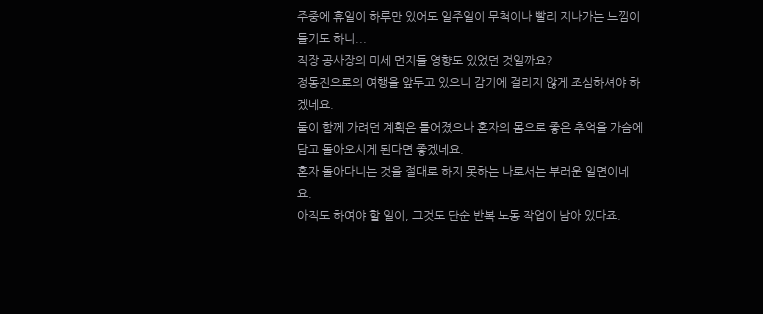주중에 휴일이 하루만 있어도 일주일이 무척이나 빨리 지나가는 느낌이 들기도 하니...
직장 공사장의 미세 먼지들 영향도 있었던 것일까요?
정동진으로의 여행을 앞두고 있으니 감기에 걸리지 않게 조심하셔야 하겠네요.
둘이 함께 가려던 계획은 틀어졌으나 혼자의 몸으로 좋은 추억을 가슴에 담고 돌아오시게 된다면 좋겠네요.
혼자 돌아다니는 것을 절대로 하지 못하는 나로서는 부러운 일면이네요.
아직도 하여야 할 일이, 그것도 단순 반복 노동 작업이 남아 있다죠.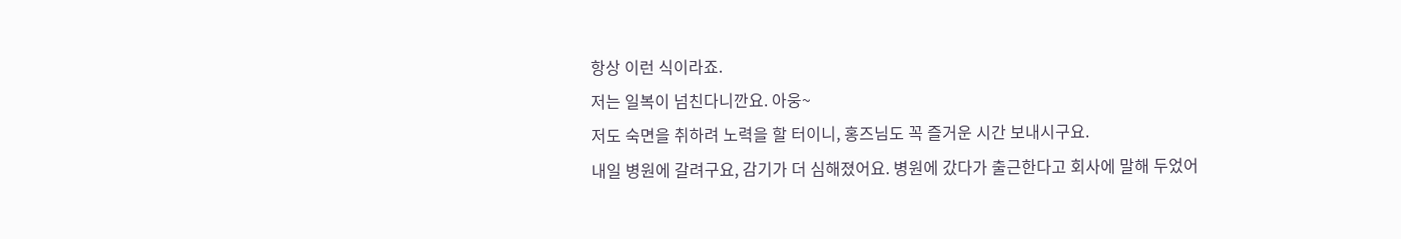항상 이런 식이라죠.
저는 일복이 넘친다니깐요. 아웅~
저도 숙면을 취하려 노력을 할 터이니, 홍즈님도 꼭 즐거운 시간 보내시구요.
내일 병원에 갈려구요, 감기가 더 심해졌어요. 병원에 갔다가 출근한다고 회사에 말해 두었어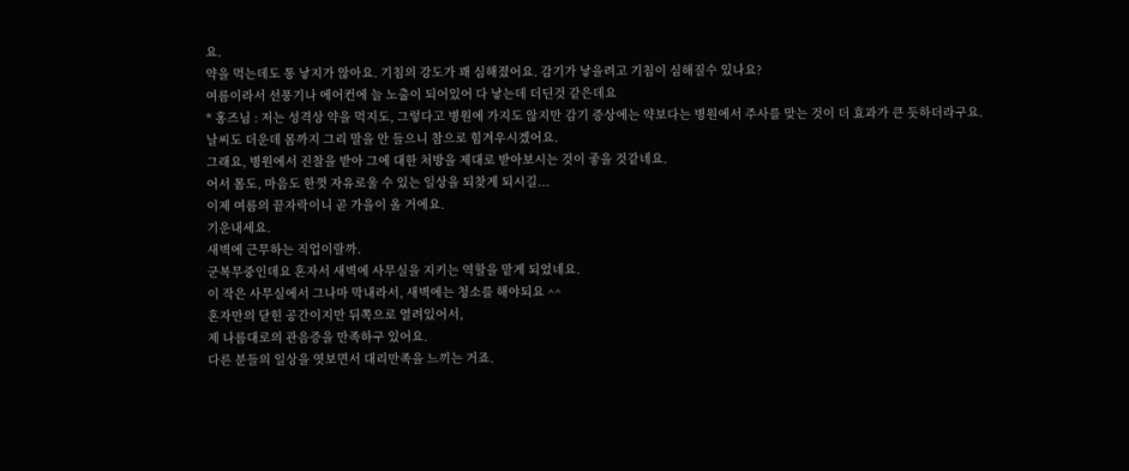요.
약을 먹는데도 통 낳지가 않아요. 기침의 강도가 꽤 심해졌어요. 감기가 낳을려고 기침이 심해질수 있나요?
여름이라서 선풍기나 에어컨에 늘 노출이 되어있어 다 낳는데 더딘것 같은데요
* 홍즈님 : 저는 성격상 약을 먹지도, 그렇다고 병원에 가지도 않지만 감기 증상에는 약보다는 병원에서 주사를 맞는 것이 더 효과가 큰 듯하더라구요.
날씨도 더운데 몸까지 그리 말을 안 들으니 참으로 힘겨우시겠어요.
그래요, 병원에서 진찰을 받아 그에 대한 처방을 제대로 받아보시는 것이 좋을 것같네요.
어서 몸도, 마음도 한껏 자유로울 수 있는 일상을 되찾게 되시길...
이제 여름의 끝자락이니 곧 가을이 올 거에요.
기운내세요.
새벽에 근무하는 직업이랄까.
군복무중인데요 혼자서 새벽에 사무실을 지키는 역할을 맡게 되었네요.
이 작은 사무실에서 그나마 막내라서, 새벽에는 청소를 해야되요 ^^
혼자만의 닫힌 공간이지만 뒤쪽으로 열려있어서,
제 나름대로의 관음증을 만족하구 있어요.
다른 분들의 일상을 엿보면서 대리만족을 느끼는 거죠.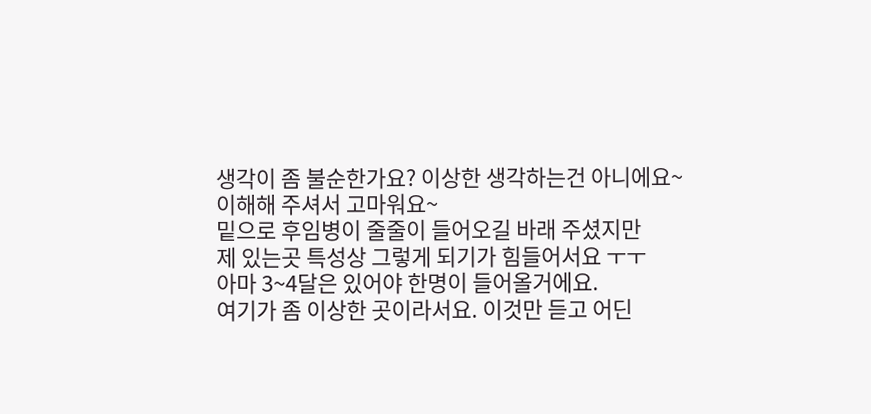생각이 좀 불순한가요? 이상한 생각하는건 아니에요~
이해해 주셔서 고마워요~
밑으로 후임병이 줄줄이 들어오길 바래 주셨지만
제 있는곳 특성상 그렇게 되기가 힘들어서요 ㅜㅜ
아마 3~4달은 있어야 한명이 들어올거에요.
여기가 좀 이상한 곳이라서요. 이것만 듣고 어딘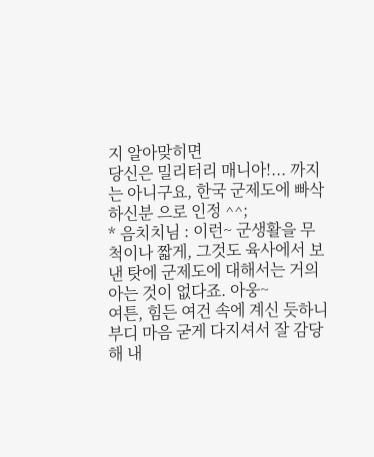지 알아맞히면
당신은 밀리터리 매니아!... 까지는 아니구요, 한국 군제도에 빠삭하신분 으로 인정 ^^;
* 음치치님 : 이런~ 군생활을 무척이나 짧게, 그것도 육사에서 보낸 탓에 군제도에 대해서는 거의 아는 것이 없다죠. 아웅~
여튼, 힘든 여건 속에 계신 듯하니 부디 마음 굳게 다지셔서 잘 감당해 내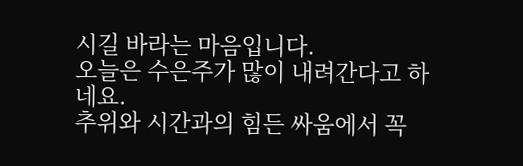시길 바라는 마음입니다.
오늘은 수은주가 많이 내려간다고 하네요.
추위와 시간과의 힘든 싸움에서 꼭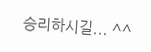승리하시길... ^^